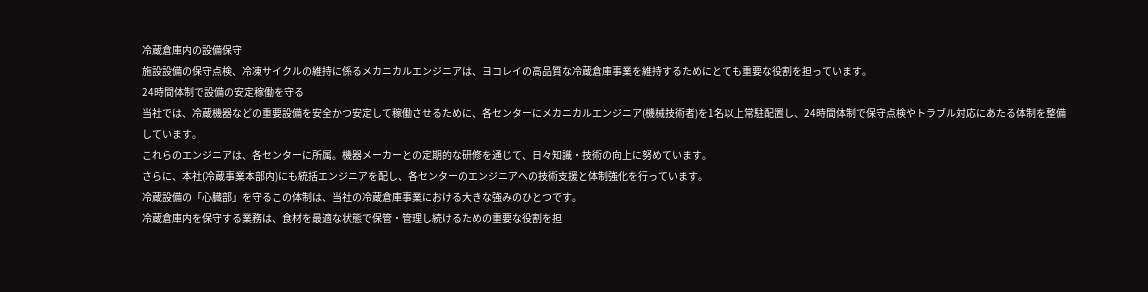冷蔵倉庫内の設備保守
施設設備の保守点検、冷凍サイクルの維持に係るメカニカルエンジニアは、ヨコレイの⾼品質な冷蔵倉庫事業を維持するためにとても重要な役割を担っています。
24時間体制で設備の安定稼働を守る
当社では、冷蔵機器などの重要設備を安全かつ安定して稼働させるために、各センターにメカニカルエンジニア(機械技術者)を1名以上常駐配置し、24時間体制で保守点検やトラブル対応にあたる体制を整備しています。
これらのエンジニアは、各センターに所属。機器メーカーとの定期的な研修を通じて、⽇々知識・技術の向上に努めています。
さらに、本社(冷蔵事業本部内)にも統括エンジニアを配し、各センターのエンジニアへの技術⽀援と体制強化を⾏っています。
冷蔵設備の「⼼臓部」を守るこの体制は、当社の冷蔵倉庫事業における⼤きな強みのひとつです。
冷蔵倉庫内を保守する業務は、⾷材を最適な状態で保管・管理し続けるための重要な役割を担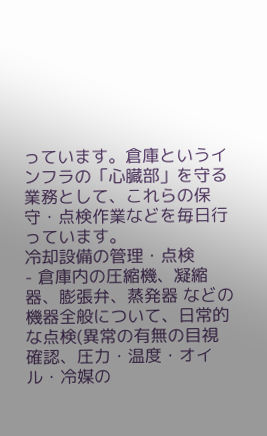っています。倉庫というインフラの「⼼臓部」を守る業務として、これらの保守・点検作業などを毎⽇⾏っています。
冷却設備の管理・点検
- 倉庫内の圧縮機、凝縮器、膨張弁、蒸発器 などの機器全般について、⽇常的な点検(異常の有無の⽬視確認、圧⼒・温度・オイル・冷媒の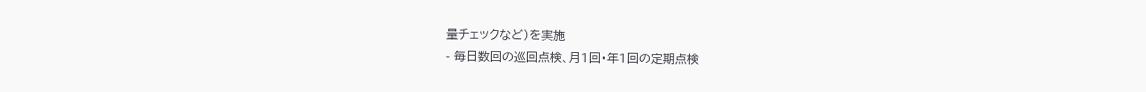量チェックなど)を実施
- 毎⽇数回の巡回点検、⽉1回・年1回の定期点検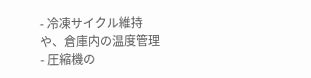- 冷凍サイクル維持や、倉庫内の温度管理
- 圧縮機の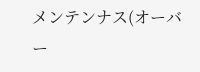メンテンナス(オーバー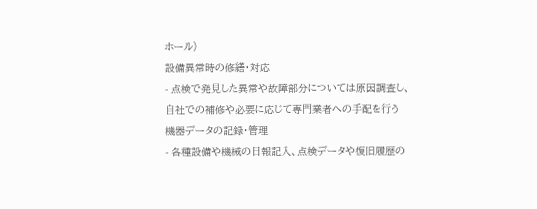ホール)
設備異常時の修繕・対応
- 点検で発⾒した異常や故障部分については原因調査し、⾃社での補修や必要に応じて専⾨業者への⼿配を⾏う
機器データの記録・管理
- 各種設備や機械の⽇報記⼊、点検データや復旧履歴の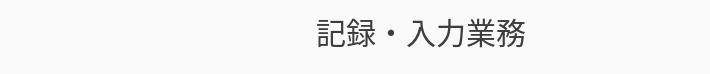記録・⼊⼒業務